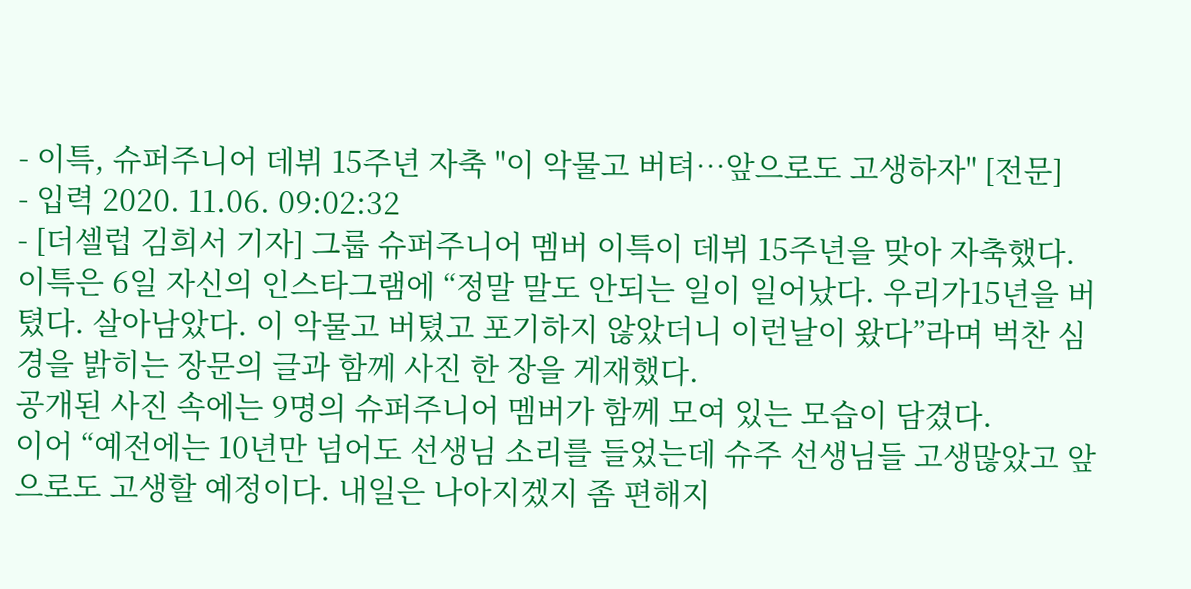- 이특, 슈퍼주니어 데뷔 15주년 자축 "이 악물고 버텨…앞으로도 고생하자" [전문]
- 입력 2020. 11.06. 09:02:32
- [더셀럽 김희서 기자] 그룹 슈퍼주니어 멤버 이특이 데뷔 15주년을 맞아 자축했다.
이특은 6일 자신의 인스타그램에 “정말 말도 안되는 일이 일어났다. 우리가15년을 버텼다. 살아남았다. 이 악물고 버텼고 포기하지 않았더니 이런날이 왔다”라며 벅찬 심경을 밝히는 장문의 글과 함께 사진 한 장을 게재했다.
공개된 사진 속에는 9명의 슈퍼주니어 멤버가 함께 모여 있는 모습이 담겼다.
이어 “예전에는 10년만 넘어도 선생님 소리를 들었는데 슈주 선생님들 고생많았고 앞으로도 고생할 예정이다. 내일은 나아지겠지 좀 편해지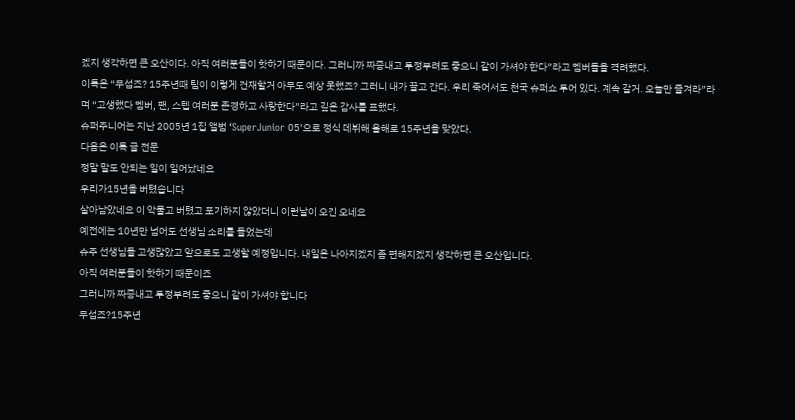겠지 생각하면 큰 오산이다. 아직 여러분들이 핫하기 때문이다. 그러니까 짜증내고 투정부려도 좋으니 같이 가셔야 한다”라고 멤버들을 격려했다.
이특은 “무섭죠? 15주년때 팀이 이렇게 건재할거 아무도 예상 못했죠? 그러니 내가 끌고 간다. 우리 죽어서도 천국 슈퍼쇼 투어 있다. 계속 갈거. 오늘만 즐겨라”라며 “고생했다 멤버, 팬, 스텝 여러분 존경하고 사랑한다”라고 깊은 감사를 표했다.
슈퍼주니어는 지난 2005년 1집 앨범 ‘SuperJunior 05’으로 정식 데뷔해 올해로 15주년을 맞았다.
다음은 이특 글 전문
정말 말도 안되는 일이 일어났네요
우리가15년을 버텼습니다
살아남았네요 이 악물고 버텼고 포기하지 않았더니 이런날이 오긴 오네요
예전에는 10년만 넘어도 선생님 소리를 들었는데
슈주 선생님들 고생많았고 앞으로도 고생할 예정입니다. 내일은 나아지겠지 좀 편해지겠지 생각하면 큰 오산입니다.
아직 여러분들이 핫하기 때문이죠
그러니까 짜증내고 투정부려도 좋으니 같이 가셔야 합니다
무섭죠?15주년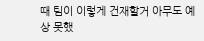때 팀이 이렇게 건재할거 아무도 예상 못했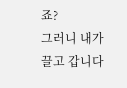죠?
그러니 내가 끌고 갑니다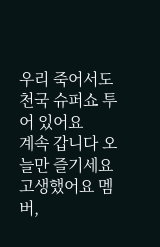우리 죽어서도 천국 슈퍼쇼 투어 있어요
계속 갑니다 오늘만 즐기세요
고생했어요 멤버,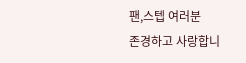팬,스텝 여러분
존경하고 사랑합니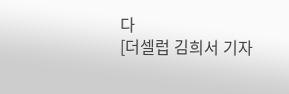다
[더셀럽 김희서 기자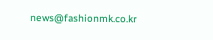news@fashionmk.co.kr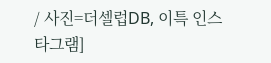/ 사진=더셀럽DB, 이특 인스타그램]